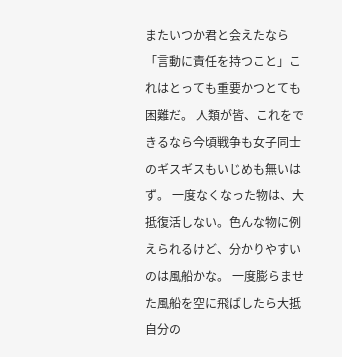またいつか君と会えたなら
「言動に責任を持つこと」これはとっても重要かつとても困難だ。 人類が皆、これをできるなら今頃戦争も女子同士のギスギスもいじめも無いはず。 一度なくなった物は、大抵復活しない。色んな物に例えられるけど、分かりやすいのは風船かな。 一度膨らませた風船を空に飛ばしたら大抵自分の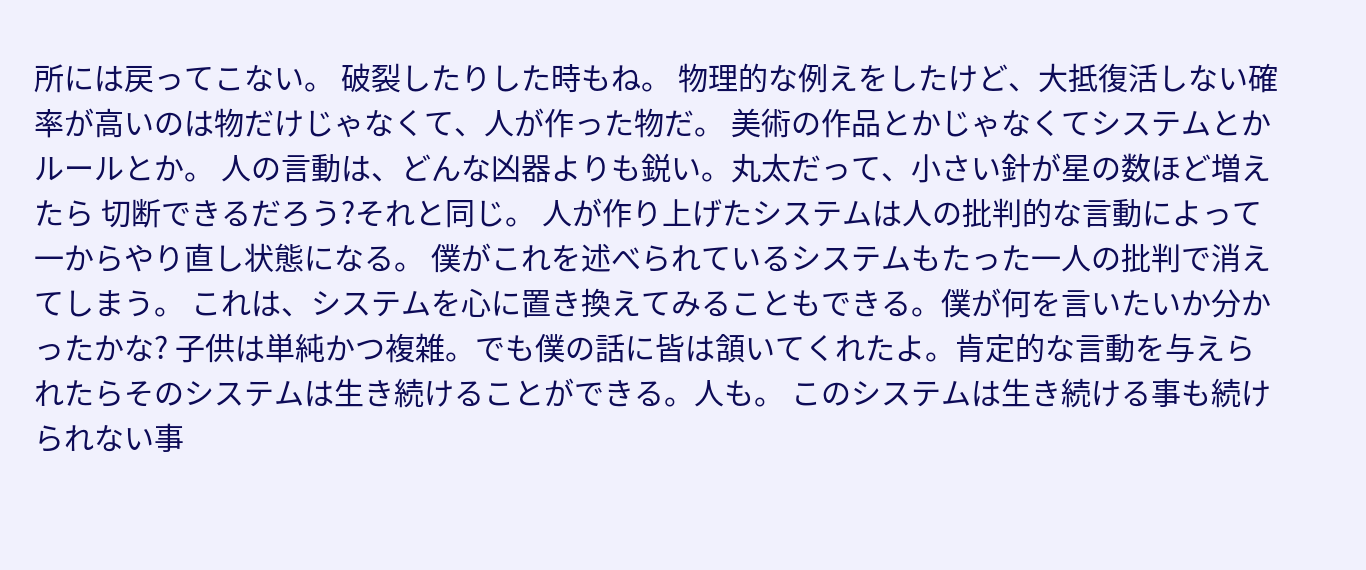所には戻ってこない。 破裂したりした時もね。 物理的な例えをしたけど、大抵復活しない確率が高いのは物だけじゃなくて、人が作った物だ。 美術の作品とかじゃなくてシステムとかルールとか。 人の言動は、どんな凶器よりも鋭い。丸太だって、小さい針が星の数ほど増えたら 切断できるだろう?それと同じ。 人が作り上げたシステムは人の批判的な言動によって一からやり直し状態になる。 僕がこれを述べられているシステムもたった一人の批判で消えてしまう。 これは、システムを心に置き換えてみることもできる。僕が何を言いたいか分かったかな? 子供は単純かつ複雑。でも僕の話に皆は頷いてくれたよ。肯定的な言動を与えられたらそのシステムは生き続けることができる。人も。 このシステムは生き続ける事も続けられない事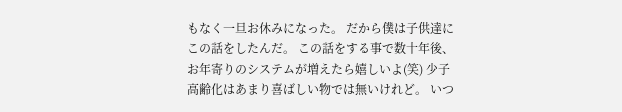もなく一旦お休みになった。 だから僕は子供達にこの話をしたんだ。 この話をする事で数十年後、お年寄りのシステムが増えたら嬉しいよ(笑) 少子高齢化はあまり喜ばしい物では無いけれど。 いつ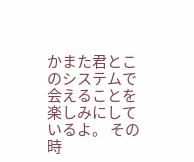かまた君とこのシステムで会えることを楽しみにしているよ。 その時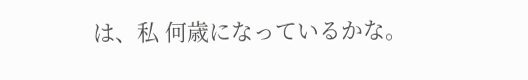は、私 何歳になっているかな。